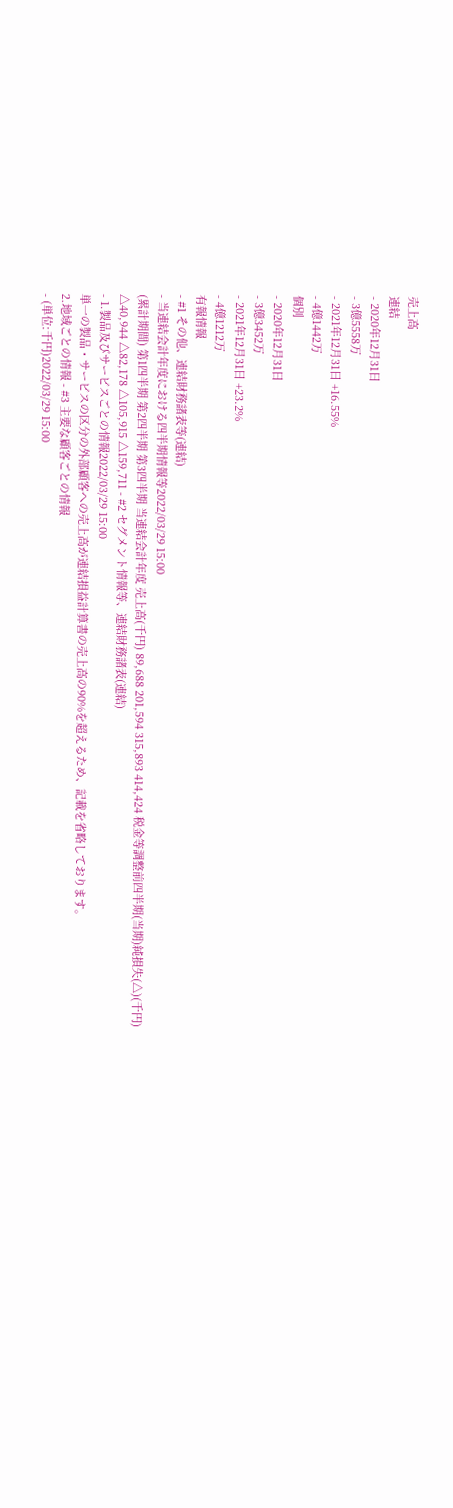売上高
連結
- 2020年12月31日
- 3億5558万
- 2021年12月31日 +16.55%
- 4億1442万
個別
- 2020年12月31日
- 3億3452万
- 2021年12月31日 +23.2%
- 4億1212万
有報情報
- #1 その他、連結財務諸表等(連結)
- 当連結会計年度における四半期情報等2022/03/29 15:00
(累計期間) 第1四半期 第2四半期 第3四半期 当連結会計年度 売上高(千円) 89,688 201,594 315,893 414,424 税金等調整前四半期(当期)純損失(△)(千円) △40,944 △82,178 △105,915 △159,711 - #2 セグメント情報等、連結財務諸表(連結)
- 1.製品及びサービスごとの情報2022/03/29 15:00
単一の製品・サービスの区分の外部顧客への売上高が連結損益計算書の売上高の90%を超えるため、記載を省略しております。
2.地域ごとの情報 - #3 主要な顧客ごとの情報
- (単位:千円)2022/03/29 15:00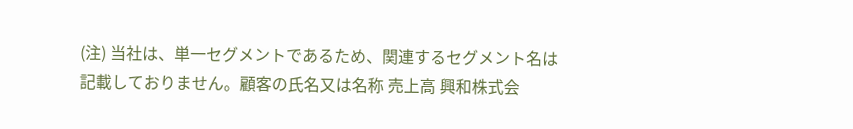(注) 当社は、単一セグメントであるため、関連するセグメント名は記載しておりません。顧客の氏名又は名称 売上高 興和株式会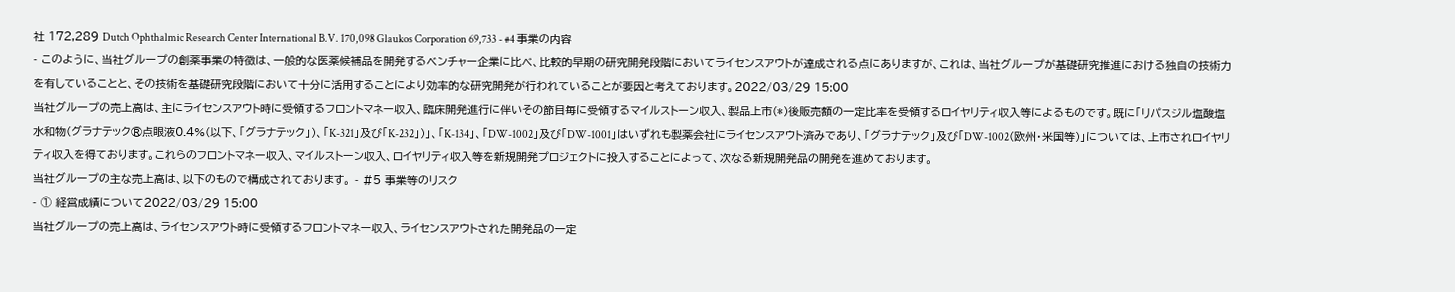社 172,289 Dutch Ophthalmic Research Center International B.V. 170,098 Glaukos Corporation 69,733 - #4 事業の内容
- このように、当社グループの創薬事業の特徴は、一般的な医薬候補品を開発するベンチャー企業に比べ、比較的早期の研究開発段階においてライセンスアウトが達成される点にありますが、これは、当社グループが基礎研究推進における独自の技術力を有していることと、その技術を基礎研究段階において十分に活用することにより効率的な研究開発が行われていることが要因と考えております。2022/03/29 15:00
当社グループの売上高は、主にライセンスアウト時に受領するフロントマネー収入、臨床開発進行に伴いその節目毎に受領するマイルストーン収入、製品上市(*)後販売額の一定比率を受領するロイヤリティ収入等によるものです。既に「リパスジル塩酸塩水和物(グラナテック®点眼液0.4%(以下、「グラナテック」)、「K-321」及び「K-232」)」、「K-134」、「DW-1002」及び「DW-1001」はいずれも製薬会社にライセンスアウト済みであり、「グラナテック」及び「DW-1002(欧州・米国等)」については、上市されロイヤリティ収入を得ております。これらのフロントマネー収入、マイルストーン収入、ロイヤリティ収入等を新規開発プロジェクトに投入することによって、次なる新規開発品の開発を進めております。
当社グループの主な売上高は、以下のもので構成されております。 - #5 事業等のリスク
- ① 経営成績について2022/03/29 15:00
当社グループの売上高は、ライセンスアウト時に受領するフロントマネー収入、ライセンスアウトされた開発品の一定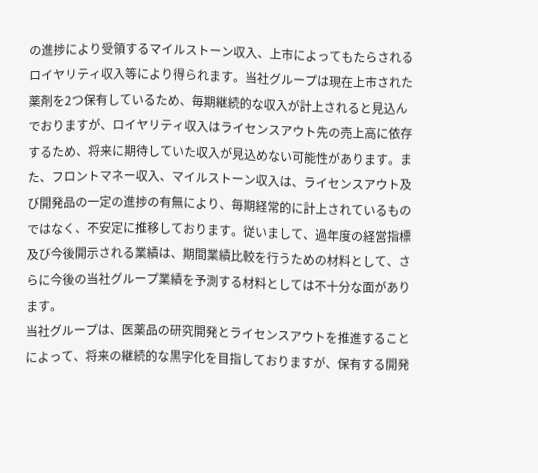の進捗により受領するマイルストーン収入、上市によってもたらされるロイヤリティ収入等により得られます。当社グループは現在上市された薬剤を2つ保有しているため、毎期継続的な収入が計上されると見込んでおりますが、ロイヤリティ収入はライセンスアウト先の売上高に依存するため、将来に期待していた収入が見込めない可能性があります。また、フロントマネー収入、マイルストーン収入は、ライセンスアウト及び開発品の一定の進捗の有無により、毎期経常的に計上されているものではなく、不安定に推移しております。従いまして、過年度の経営指標及び今後開示される業績は、期間業績比較を行うための材料として、さらに今後の当社グループ業績を予測する材料としては不十分な面があります。
当社グループは、医薬品の研究開発とライセンスアウトを推進することによって、将来の継続的な黒字化を目指しておりますが、保有する開発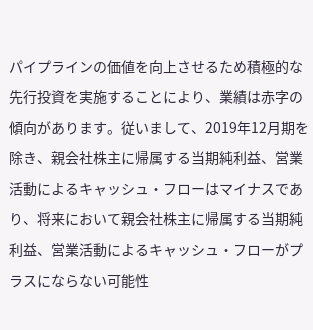パイプラインの価値を向上させるため積極的な先行投資を実施することにより、業績は赤字の傾向があります。従いまして、2019年12月期を除き、親会社株主に帰属する当期純利益、営業活動によるキャッシュ・フローはマイナスであり、将来において親会社株主に帰属する当期純利益、営業活動によるキャッシュ・フローがプラスにならない可能性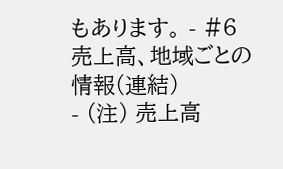もあります。 - #6 売上高、地域ごとの情報(連結)
- (注) 売上高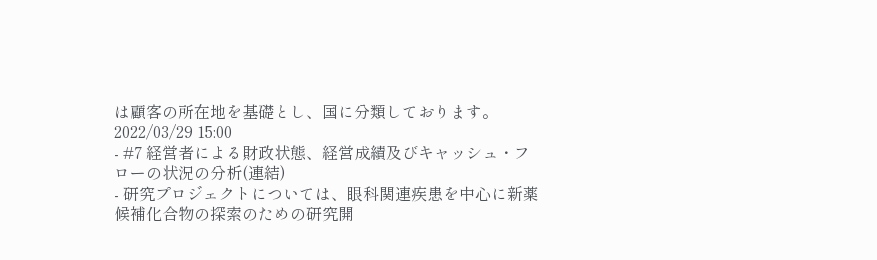は顧客の所在地を基礎とし、国に分類しております。2022/03/29 15:00
- #7 経営者による財政状態、経営成績及びキャッシュ・フローの状況の分析(連結)
- 研究プロジェクトについては、眼科関連疾患を中心に新薬候補化合物の探索のための研究開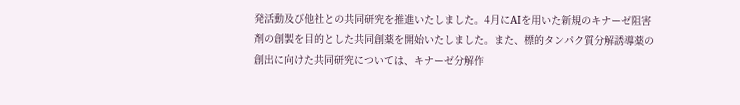発活動及び他社との共同研究を推進いたしました。4月にAIを用いた新規のキナーゼ阻害剤の創製を目的とした共同創薬を開始いたしました。また、標的タンパク質分解誘導薬の創出に向けた共同研究については、キナーゼ分解作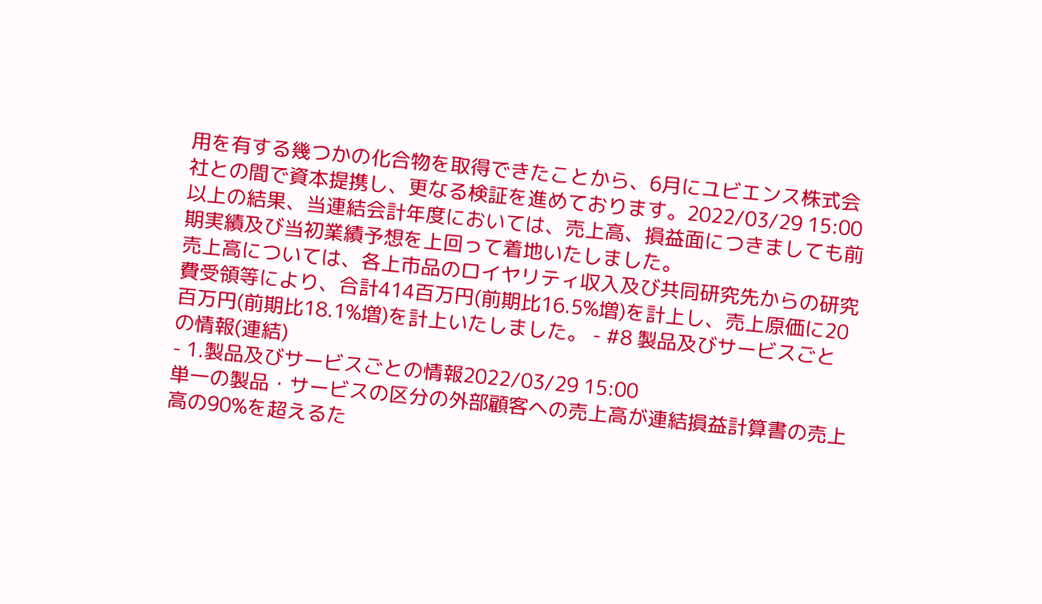用を有する幾つかの化合物を取得できたことから、6月にユビエンス株式会社との間で資本提携し、更なる検証を進めております。2022/03/29 15:00
以上の結果、当連結会計年度においては、売上高、損益面につきましても前期実績及び当初業績予想を上回って着地いたしました。
売上高については、各上市品のロイヤリティ収入及び共同研究先からの研究費受領等により、合計414百万円(前期比16.5%増)を計上し、売上原価に20百万円(前期比18.1%増)を計上いたしました。 - #8 製品及びサービスごとの情報(連結)
- 1.製品及びサービスごとの情報2022/03/29 15:00
単一の製品・サービスの区分の外部顧客への売上高が連結損益計算書の売上高の90%を超えるた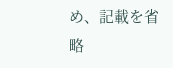め、記載を省略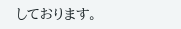しております。